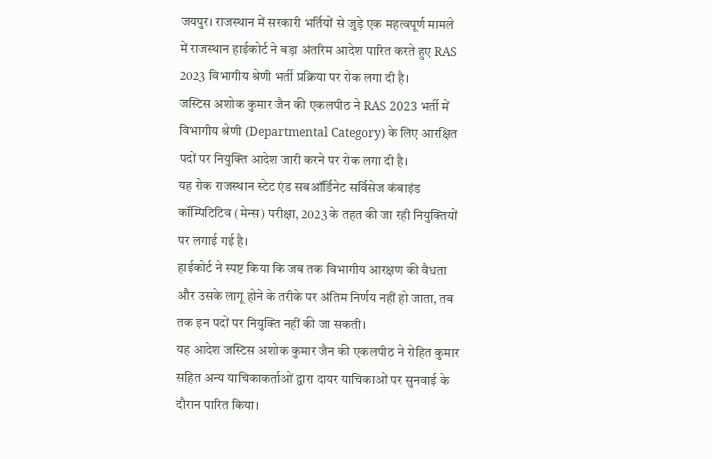जयपुर। राजस्थान में सरकारी भर्तियों से जुड़े एक महत्वपूर्ण मामले में राजस्थान हाईकोर्ट ने बड़ा अंतरिम आदेश पारित करते हुए RAS 2023 विभागीय श्रेणी भर्ती प्रक्रिया पर रोक लगा दी है।
जस्टिस अशोक कुमार जैन की एकलपीठ ने RAS 2023 भर्ती में विभागीय श्रेणी (Departmental Category) के लिए आरक्षित पदों पर नियुक्ति आदेश जारी करने पर रोक लगा दी है।
यह रोक राजस्थान स्टेट एंड सबऑर्डिनेट सर्विसेज कंबाइंड कॉम्पिटिटिव (मेन्स) परीक्षा, 2023 के तहत की जा रही नियुक्तियों पर लगाई गई है।
हाईकोर्ट ने स्पष्ट किया कि जब तक विभागीय आरक्षण की वैधता और उसके लागू होने के तरीके पर अंतिम निर्णय नहीं हो जाता, तब तक इन पदों पर नियुक्ति नहीं की जा सकती।
यह आदेश जस्टिस अशोक कुमार जैन की एकलपीठ ने रोहित कुमार सहित अन्य याचिकाकर्ताओं द्वारा दायर याचिकाओं पर सुनवाई के दौरान पारित किया।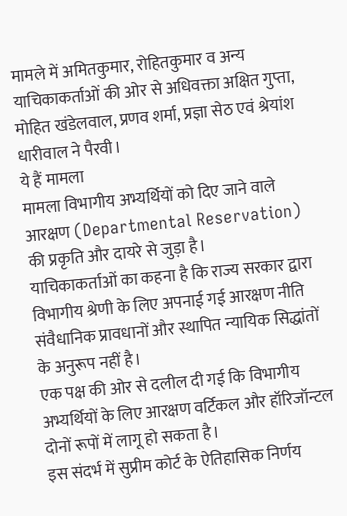मामले में अमितकुमार, रोहितकुमार व अन्य याचिकाकर्ताओं की ओर से अधिवक्ता अक्षित गुप्ता, मोहित खंडेलवाल, प्रणव शर्मा, प्रज्ञा सेठ एवं श्रेयांश धारीवाल ने पैरवी।
ये हैं मामला
मामला विभागीय अभ्यर्थियों को दिए जाने वाले आरक्षण (Departmental Reservation) की प्रकृति और दायरे से जुड़ा है।
याचिकाकर्ताओं का कहना है कि राज्य सरकार द्वारा विभागीय श्रेणी के लिए अपनाई गई आरक्षण नीति संवैधानिक प्रावधानों और स्थापित न्यायिक सिद्धांतों के अनुरूप नहीं है।
एक पक्ष की ओर से दलील दी गई कि विभागीय अभ्यर्थियों के लिए आरक्षण वर्टिकल और हॉरिजॉन्टल दोनों रूपों में लागू हो सकता है।
इस संदर्भ में सुप्रीम कोर्ट के ऐतिहासिक निर्णय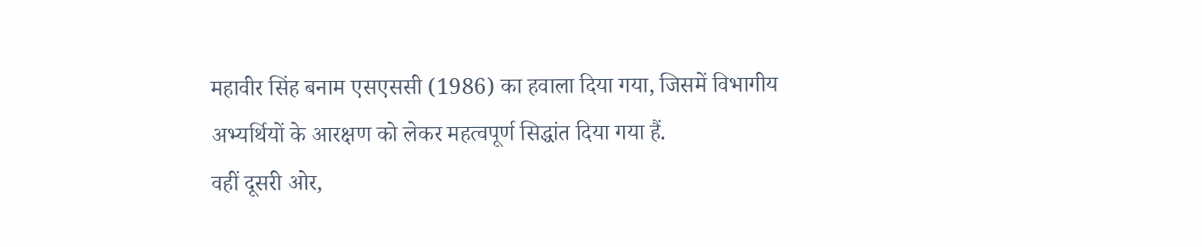महावीर सिंह बनाम एसएससी (1986) का हवाला दिया गया, जिसमें विभागीय अभ्यर्थियों के आरक्षण को लेकर महत्वपूर्ण सिद्धांत दिया गया हैं.
वहीं दूसरी ओर,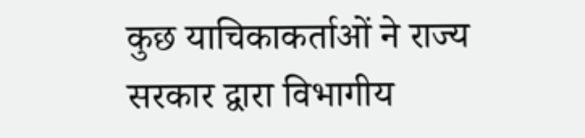कुछ याचिकाकर्ताओं ने राज्य सरकार द्वारा विभागीय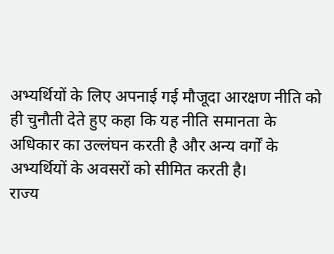अभ्यर्थियों के लिए अपनाई गई मौजूदा आरक्षण नीति को ही चुनौती देते हुए कहा कि यह नीति समानता के अधिकार का उल्लंघन करती है और अन्य वर्गों के अभ्यर्थियों के अवसरों को सीमित करती है।
राज्य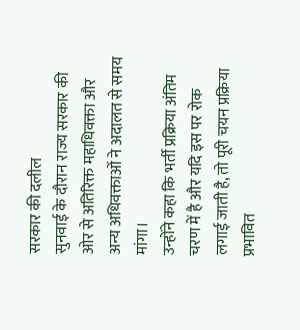सरकार की दलील
सुनवाई के दौरान राज्य सरकार की ओर से अतिरिक्त महाधिवक्ता और अन्य अधिवक्ताओं ने अदालत से समय मांगा।
उन्होंने कहा कि भर्ती प्रक्रिया अंतिम चरण में है और यदि इस पर रोक लगाई जाती है, तो पूरी चयन प्रक्रिया प्रभावित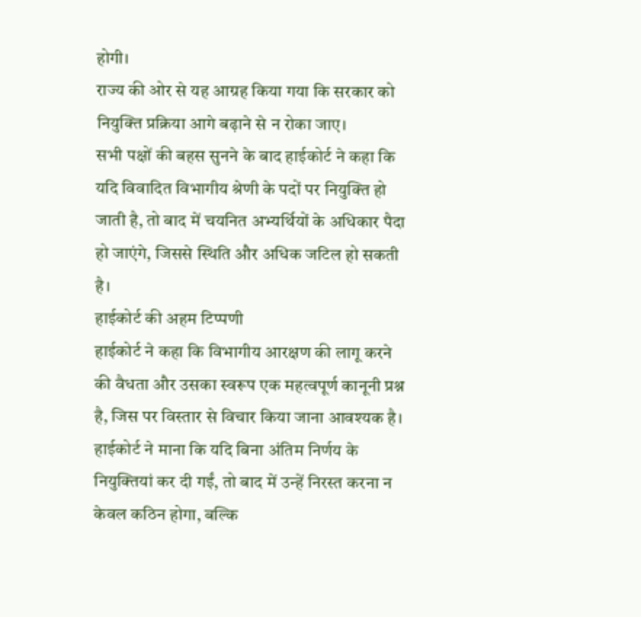होगी।
राज्य की ओर से यह आग्रह किया गया कि सरकार को नियुक्ति प्रक्रिया आगे बढ़ाने से न रोका जाए।
सभी पक्षों की बहस सुनने के बाद हाईकोर्ट ने कहा कि यदि विवादित विभागीय श्रेणी के पदों पर नियुक्ति हो जाती है, तो बाद में चयनित अभ्यर्थियों के अधिकार पैदा हो जाएंगे, जिससे स्थिति और अधिक जटिल हो सकती है।
हाईकोर्ट की अहम टिप्पणी
हाईकोर्ट ने कहा कि विभागीय आरक्षण की लागू करने की वैधता और उसका स्वरूप एक महत्वपूर्ण कानूनी प्रश्न है, जिस पर विस्तार से विचार किया जाना आवश्यक है।
हाईकोर्ट ने माना कि यदि बिना अंतिम निर्णय के नियुक्तियां कर दी गईं, तो बाद में उन्हें निरस्त करना न केवल कठिन होगा, बल्कि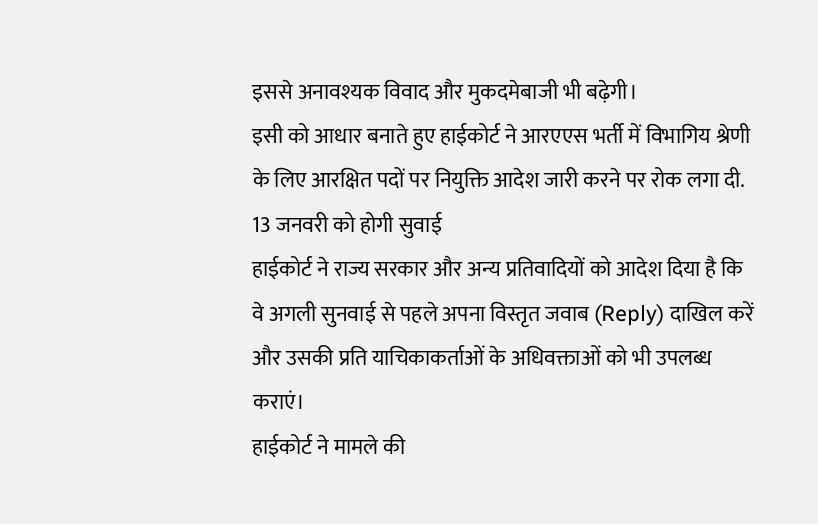इससे अनावश्यक विवाद और मुकदमेबाजी भी बढ़ेगी।
इसी को आधार बनाते हुए हाईकोर्ट ने आरएएस भर्ती में विभागिय श्रेणी के लिए आरक्षित पदों पर नियुक्ति आदेश जारी करने पर रोक लगा दी.
13 जनवरी को होगी सुवाई
हाईकोर्ट ने राज्य सरकार और अन्य प्रतिवादियों को आदेश दिया है कि वे अगली सुनवाई से पहले अपना विस्तृत जवाब (Reply) दाखिल करें और उसकी प्रति याचिकाकर्ताओं के अधिवक्ताओं को भी उपलब्ध कराएं।
हाईकोर्ट ने मामले की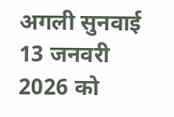अगली सुनवाई 13 जनवरी 2026 को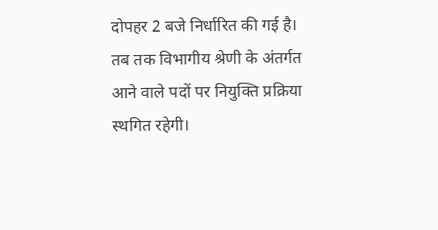दोपहर 2 बजे निर्धारित की गई है। तब तक विभागीय श्रेणी के अंतर्गत आने वाले पदों पर नियुक्ति प्रक्रिया स्थगित रहेगी।